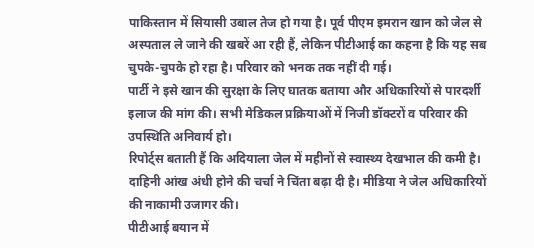पाकिस्तान में सियासी उबाल तेज हो गया है। पूर्व पीएम इमरान खान को जेल से अस्पताल ले जाने की खबरें आ रही हैं, लेकिन पीटीआई का कहना है कि यह सब चुपके-चुपके हो रहा है। परिवार को भनक तक नहीं दी गई।
पार्टी ने इसे खान की सुरक्षा के लिए घातक बताया और अधिकारियों से पारदर्शी इलाज की मांग की। सभी मेडिकल प्रक्रियाओं में निजी डॉक्टरों व परिवार की उपस्थिति अनिवार्य हो।
रिपोर्ट्स बताती हैं कि अदियाला जेल में महीनों से स्वास्थ्य देखभाल की कमी है। दाहिनी आंख अंधी होने की चर्चा ने चिंता बढ़ा दी है। मीडिया ने जेल अधिकारियों की नाकामी उजागर की।
पीटीआई बयान में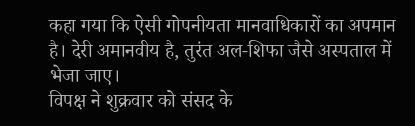कहा गया कि ऐसी गोपनीयता मानवाधिकारों का अपमान है। देरी अमानवीय है, तुरंत अल-शिफा जैसे अस्पताल में भेजा जाए।
विपक्ष ने शुक्रवार को संसद के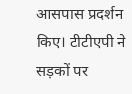आसपास प्रदर्शन किए। टीटीएपी ने सड़कों पर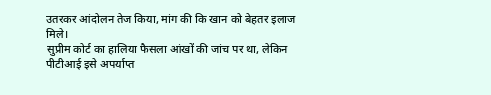उतरकर आंदोलन तेज किया, मांग की कि खान को बेहतर इलाज मिले।
सुप्रीम कोर्ट का हालिया फैसला आंखों की जांच पर था, लेकिन पीटीआई इसे अपर्याप्त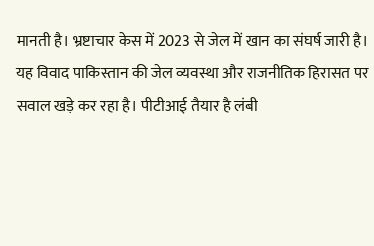मानती है। भ्रष्टाचार केस में 2023 से जेल में खान का संघर्ष जारी है।
यह विवाद पाकिस्तान की जेल व्यवस्था और राजनीतिक हिरासत पर सवाल खड़े कर रहा है। पीटीआई तैयार है लंबी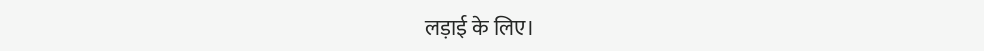लड़ाई के लिए।